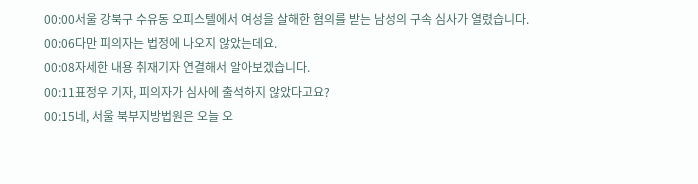00:00서울 강북구 수유동 오피스텔에서 여성을 살해한 혐의를 받는 남성의 구속 심사가 열렸습니다.
00:06다만 피의자는 법정에 나오지 않았는데요.
00:08자세한 내용 취재기자 연결해서 알아보겠습니다.
00:11표정우 기자, 피의자가 심사에 출석하지 않았다고요?
00:15네, 서울 북부지방법원은 오늘 오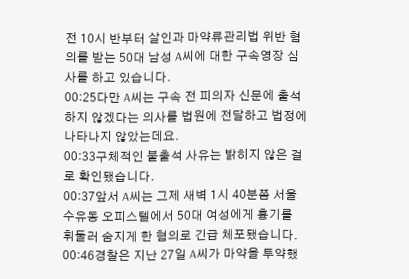전 10시 반부터 살인과 마약류관리법 위반 혐의를 받는 50대 남성 A씨에 대한 구속영장 심사를 하고 있습니다.
00:25다만 A씨는 구속 전 피의자 신문에 출석하지 않겠다는 의사를 법원에 전달하고 법정에 나타나지 않았는데요.
00:33구체적인 불출석 사유는 밝히지 않은 걸로 확인됐습니다.
00:37앞서 A씨는 그제 새벽 1시 40분쯤 서울 수유동 오피스텔에서 50대 여성에게 흉기를 휘둘러 숨지게 한 혐의로 긴급 체포됐습니다.
00:46경찰은 지난 27일 A씨가 마약을 투약했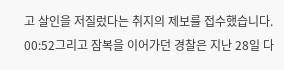고 살인을 저질렀다는 취지의 제보를 접수했습니다.
00:52그리고 잠복을 이어가던 경찰은 지난 28일 다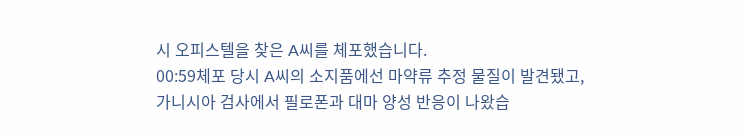시 오피스텔을 찾은 A씨를 체포했습니다.
00:59체포 당시 A씨의 소지품에선 마약류 추정 물질이 발견됐고, 가니시아 검사에서 필로폰과 대마 양성 반응이 나왔습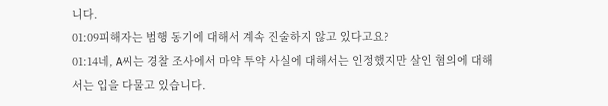니다.
01:09피해자는 범행 동기에 대해서 계속 진술하지 않고 있다고요?
01:14네, A씨는 경찰 조사에서 마약 투약 사실에 대해서는 인정했지만 살인 혐의에 대해서는 입을 다물고 있습니다.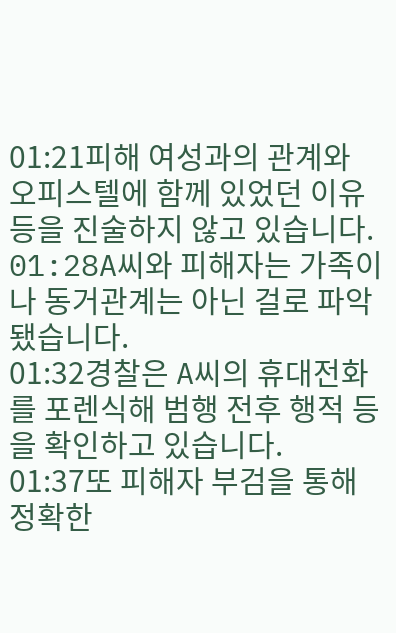01:21피해 여성과의 관계와 오피스텔에 함께 있었던 이유 등을 진술하지 않고 있습니다.
01:28A씨와 피해자는 가족이나 동거관계는 아닌 걸로 파악됐습니다.
01:32경찰은 A씨의 휴대전화를 포렌식해 범행 전후 행적 등을 확인하고 있습니다.
01:37또 피해자 부검을 통해 정확한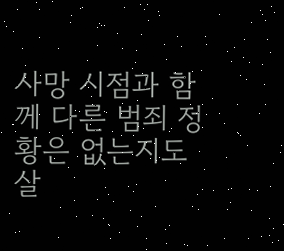사망 시점과 함께 다른 범죄 정황은 없는지도 살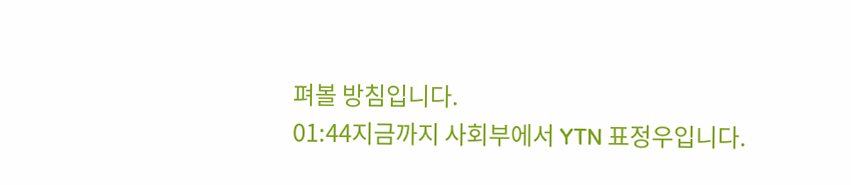펴볼 방침입니다.
01:44지금까지 사회부에서 YTN 표정우입니다.